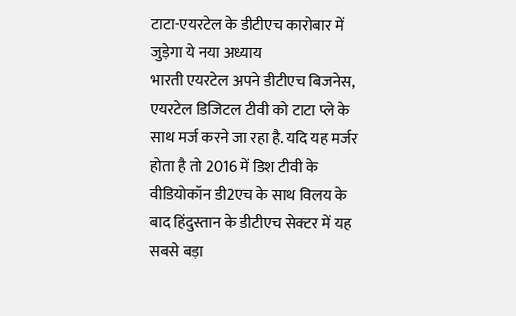टाटा-एयरटेल के डीटीएच कारोबार में जुड़ेगा ये नया अध्याय
भारती एयरटेल अपने डीटीएच बिजनेस, एयरटेल डिजिटल टीवी को टाटा प्ले के साथ मर्ज करने जा रहा है. यदि यह मर्जर होता है तो 2016 में डिश टीवी के वीडियोकॉन डी2एच के साथ विलय के बाद हिंदुस्तान के डीटीएच सेक्टर में यह सबसे बड़ा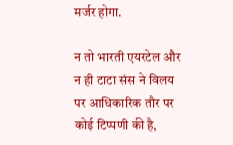मर्जर होगा.

न तो भारती एयरटेल और न ही टाटा संस ने विलय पर आधिकारिक तौर पर कोई टिप्पणी की है,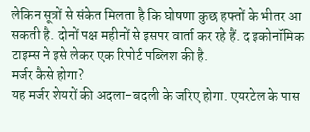लेकिन सूत्रों से संकेत मिलता है कि घोषणा कुछ हफ्तों के भीतर आ सकती है. दोनों पक्ष महीनों से इसपर वार्ता कर रहे हैं. द इकोनॉमिक टाइम्स ने इसे लेकर एक रिपोर्ट पब्लिश की है.
मर्जर कैसे होगा?
यह मर्जर शेयरों की अदला-बदली के जरिए होगा. एयरटेल के पास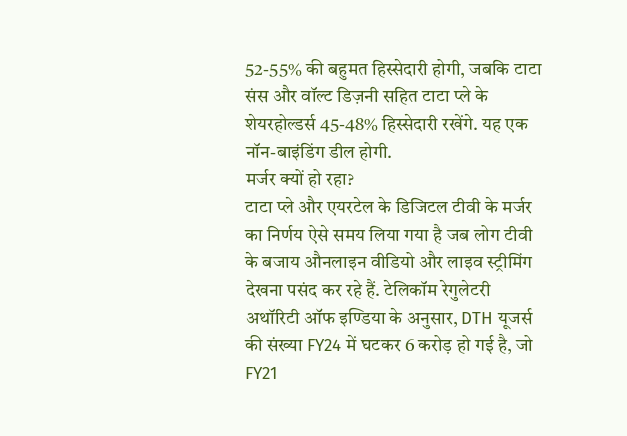52-55% की बहुमत हिस्सेदारी होगी, जबकि टाटा संस और वॉल्ट डिज़नी सहित टाटा प्ले के शेयरहोल्डर्स 45-48% हिस्सेदारी रखेंगे. यह एक नॉन-बाइंडिंग डील होगी.
मर्जर क्यों हो रहा?
टाटा प्ले और एयरटेल के डिजिटल टीवी के मर्जर का निर्णय ऐसे समय लिया गया है जब लोग टीवी के बजाय औनलाइन वीडियो और लाइव स्ट्रीमिंग देखना पसंद कर रहे हैं. टेलिकॉम रेगुलेटरी अथॉरिटी ऑफ इण्डिया के अनुसार, DTH यूजर्स की संख्या FY24 में घटकर 6 करोड़ हो गई है, जो FY21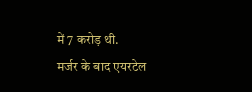में 7 करोड़ थी.
मर्जर के बाद एयरटेल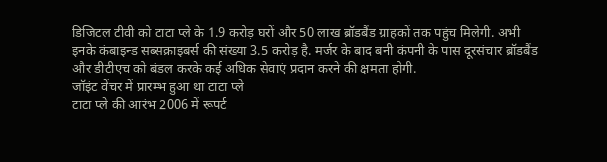डिजिटल टीवी को टाटा प्ले के 1.9 करोड़ घरों और 50 लाख ब्रॉडबैंड ग्राहकों तक पहुंच मिलेगी. अभी इनके कंबाइन्ड सब्सक्राइबर्स की संख्या 3.5 करोड़ है. मर्जर के बाद बनी कंपनी के पास दूरसंचार ब्रॉडबैंड और डीटीएच को बंडल करके कई अधिक सेवाएं प्रदान करने की क्षमता होगी.
जॉइंट वेंचर में प्रारम्भ हुआ था टाटा प्ले
टाटा प्ले की आरंभ 2006 में रूपर्ट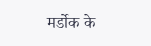मर्डोक के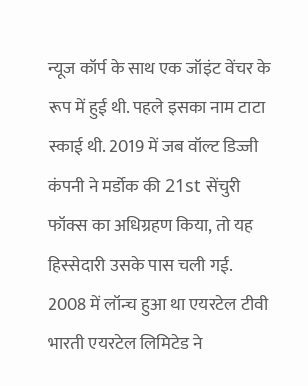न्यूज कॉर्प के साथ एक जॉइंट वेंचर के रूप में हुई थी. पहले इसका नाम टाटा स्काई थी. 2019 में जब वॉल्ट डिज्जी कंपनी ने मर्डोक की 21st सेंचुरी फॉक्स का अधिग्रहण किया, तो यह हिस्सेदारी उसके पास चली गई.
2008 में लॉन्च हुआ था एयरटेल टीवी
भारती एयरटेल लिमिटेड ने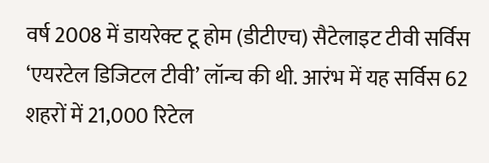वर्ष 2008 में डायरेक्ट टू होम (डीटीएच) सैटेलाइट टीवी सर्विस ‘एयरटेल डिजिटल टीवी’ लॉन्च की थी. आरंभ में यह सर्विस 62 शहरों में 21,000 रिटेल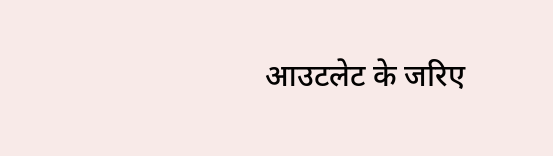आउटलेट के जरिए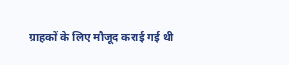ग्राहकों के लिए मौजूद कराई गई थी